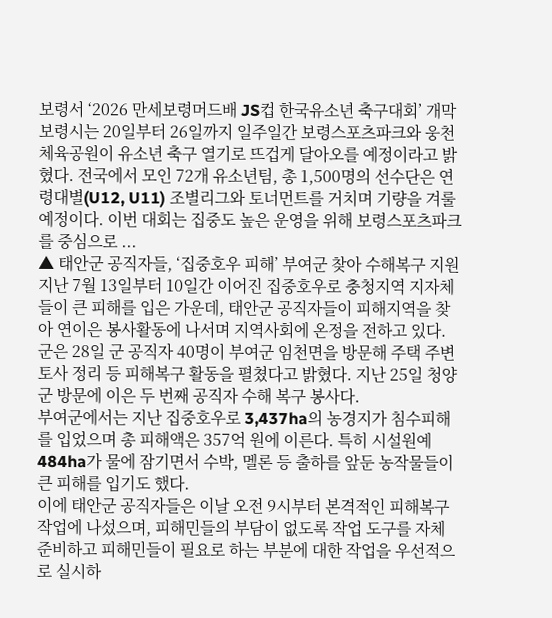보령서 ‘2026 만세보령머드배 JS컵 한국유소년 축구대회’ 개막
보령시는 20일부터 26일까지 일주일간 보령스포츠파크와 웅천체육공원이 유소년 축구 열기로 뜨겁게 달아오를 예정이라고 밝혔다. 전국에서 모인 72개 유소년팀, 총 1,500명의 선수단은 연령대별(U12, U11) 조별리그와 토너먼트를 거치며 기량을 겨룰 예정이다. 이번 대회는 집중도 높은 운영을 위해 보령스포츠파크를 중심으로 ...
▲ 태안군 공직자들, ‘집중호우 피해’ 부여군 찾아 수해복구 지원지난 7월 13일부터 10일간 이어진 집중호우로 충청지역 지자체들이 큰 피해를 입은 가운데, 태안군 공직자들이 피해지역을 찾아 연이은 봉사활동에 나서며 지역사회에 온정을 전하고 있다.
군은 28일 군 공직자 40명이 부여군 임천면을 방문해 주택 주변 토사 정리 등 피해복구 활동을 펼쳤다고 밝혔다. 지난 25일 청양군 방문에 이은 두 번째 공직자 수해 복구 봉사다.
부여군에서는 지난 집중호우로 3,437ha의 농경지가 침수피해를 입었으며 총 피해액은 357억 원에 이른다. 특히 시설원예 484ha가 물에 잠기면서 수박, 멜론 등 출하를 앞둔 농작물들이 큰 피해를 입기도 했다.
이에 태안군 공직자들은 이날 오전 9시부터 본격적인 피해복구 작업에 나섰으며, 피해민들의 부담이 없도록 작업 도구를 자체 준비하고 피해민들이 필요로 하는 부분에 대한 작업을 우선적으로 실시하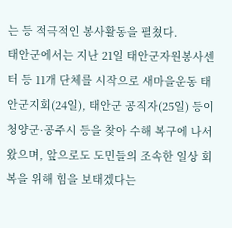는 등 적극적인 봉사활동을 펼쳤다.
태안군에서는 지난 21일 태안군자원봉사센터 등 11개 단체를 시작으로 새마을운동 태안군지회(24일), 태안군 공직자(25일) 등이 청양군·공주시 등을 찾아 수해 복구에 나서왔으며, 앞으로도 도민들의 조속한 일상 회복을 위해 힘을 보태겠다는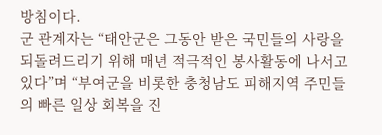방침이다.
군 관계자는 “태안군은 그동안 받은 국민들의 사랑을 되돌려드리기 위해 매년 적극적인 봉사활동에 나서고 있다”며 “부여군을 비롯한 충청남도 피해지역 주민들의 빠른 일상 회복을 진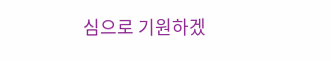심으로 기원하겠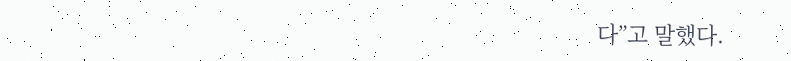다”고 말했다.